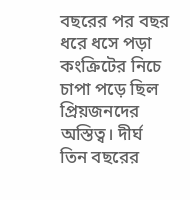বছরের পর বছর ধরে ধসে পড়া কংক্রিটের নিচে চাপা পড়ে ছিল প্রিয়জনদের অস্তিত্ব। দীর্ঘ তিন বছরের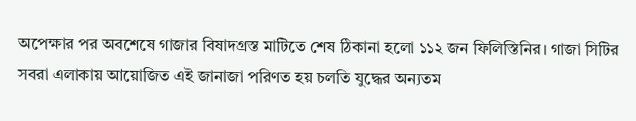অপেক্ষার পর অবশেষে গাজার বিষাদগ্রস্ত মাটিতে শেষ ঠিকানা হলো ১১২ জন ফিলিস্তিনির। গাজা সিটির সবরা এলাকায় আয়োজিত এই জানাজা পরিণত হয় চলতি যুদ্ধের অন্যতম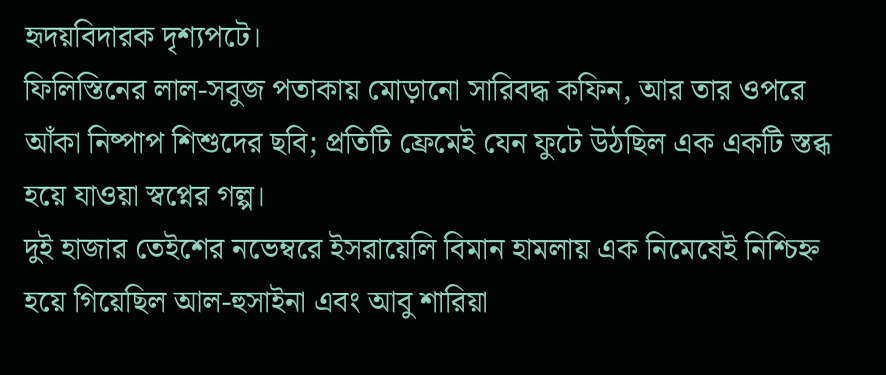হৃদয়বিদারক দৃশ্যপটে।
ফিলিস্তিনের লাল-সবুজ পতাকায় মোড়ানো সারিবদ্ধ কফিন, আর তার ওপরে আঁকা নিষ্পাপ শিশুদের ছবি; প্রতিটি ফ্রেমেই যেন ফুটে উঠছিল এক একটি স্তব্ধ হয়ে যাওয়া স্বপ্নের গল্প।
দুই হাজার তেইশের নভেম্বরে ইসরায়েলি বিমান হামলায় এক নিমেষেই নিশ্চিহ্ন হয়ে গিয়েছিল আল-হুসাইনা এবং আবু শারিয়া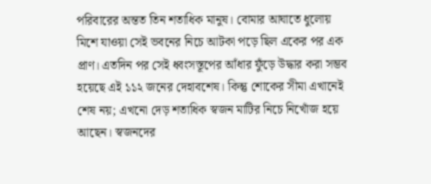পরিবারের অন্তত তিন শতাধিক মানুষ। বোমার আঘাতে ধুলোয় মিশে যাওয়া সেই ভবনের নিচে আটকা পড়ে ছিল একের পর এক প্রাণ। এতদিন পর সেই ধ্বংসস্তূপের আঁধার ফুঁড়ে উদ্ধার করা সম্ভব হয়েছে এই ১১২ জনের দেহাবশেষ। কিন্তু শোকের সীমা এখানেই শেষ নয়; এখনো দেড় শতাধিক স্বজন মাটির নিচে নিখোঁজ হয়ে আছেন। স্বজনদের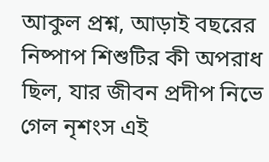আকুল প্রশ্ন, আড়াই বছরের নিষ্পাপ শিশুটির কী অপরাধ ছিল, যার জীবন প্রদীপ নিভে গেল নৃশংস এই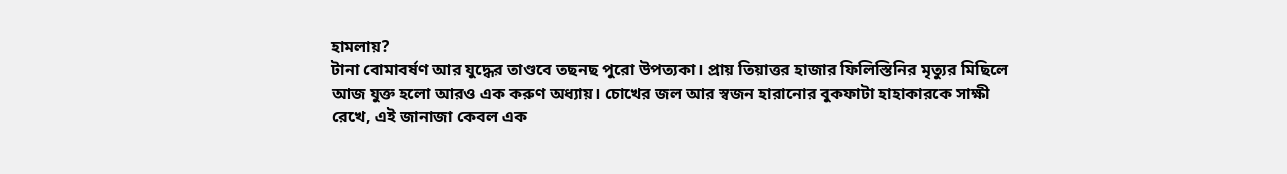হামলায়?
টানা বোমাবর্ষণ আর যুদ্ধের তাণ্ডবে তছনছ পুরো উপত্যকা। প্রায় তিয়াত্তর হাজার ফিলিস্তিনির মৃত্যুর মিছিলে আজ যুক্ত হলো আরও এক করুণ অধ্যায়। চোখের জল আর স্বজন হারানোর বুকফাটা হাহাকারকে সাক্ষী রেখে, এই জানাজা কেবল এক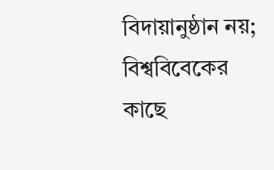বিদায়ানুষ্ঠান নয়; বিশ্ববিবেকের কাছে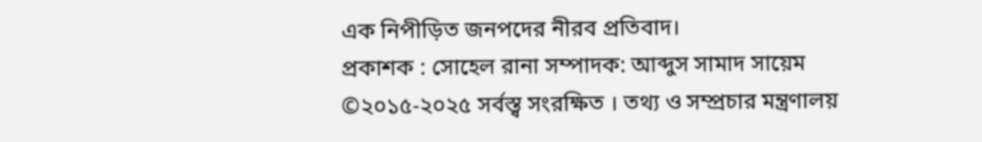এক নিপীড়িত জনপদের নীরব প্রতিবাদ।
প্রকাশক : সোহেল রানা সম্পাদক: আব্দুস সামাদ সায়েম
©২০১৫-২০২৫ সর্বস্ত্ব সংরক্ষিত । তথ্য ও সম্প্রচার মন্ত্রণালয়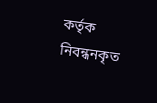কর্তৃক নিবন্ধনকৃত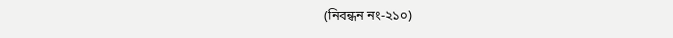(নিবন্ধন নং-২১০)